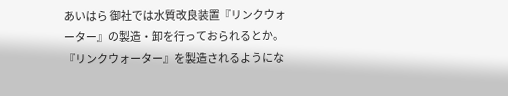あいはら 御社では水質改良装置『リンクウォーター』の製造・卸を行っておられるとか。『リンクウォーター』を製造されるようにな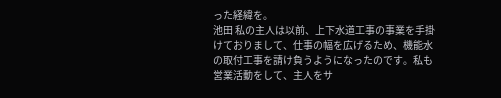った経緯を。
池田 私の主人は以前、上下水道工事の事業を手掛けておりまして、仕事の幅を広げるため、機能水の取付工事を請け負うようになったのです。私も営業活動をして、主人をサ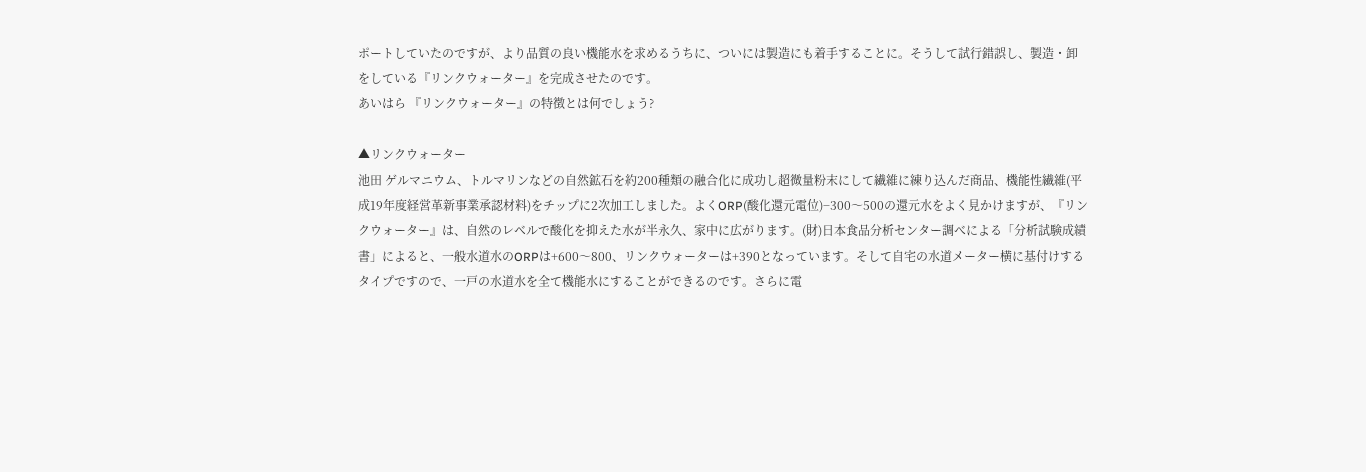ポートしていたのですが、より品質の良い機能水を求めるうちに、ついには製造にも着手することに。そうして試行錯誤し、製造・卸をしている『リンクウォーター』を完成させたのです。
あいはら 『リンクウォーター』の特徴とは何でしょう?

▲リンクウォーター
池田 ゲルマニウム、トルマリンなどの自然鉱石を約200種類の融合化に成功し超微量粉末にして繊維に練り込んだ商品、機能性繊維(平成19年度経営革新事業承認材料)をチップに2次加工しました。よくORP(酸化還元電位)−300〜500の還元水をよく見かけますが、『リンクウォーター』は、自然のレベルで酸化を抑えた水が半永久、家中に広がります。(財)日本食品分析センター調べによる「分析試験成績書」によると、一般水道水のORPは+600〜800、リンクウォーターは+390となっています。そして自宅の水道メーター横に基付けするタイプですので、一戸の水道水を全て機能水にすることができるのです。さらに電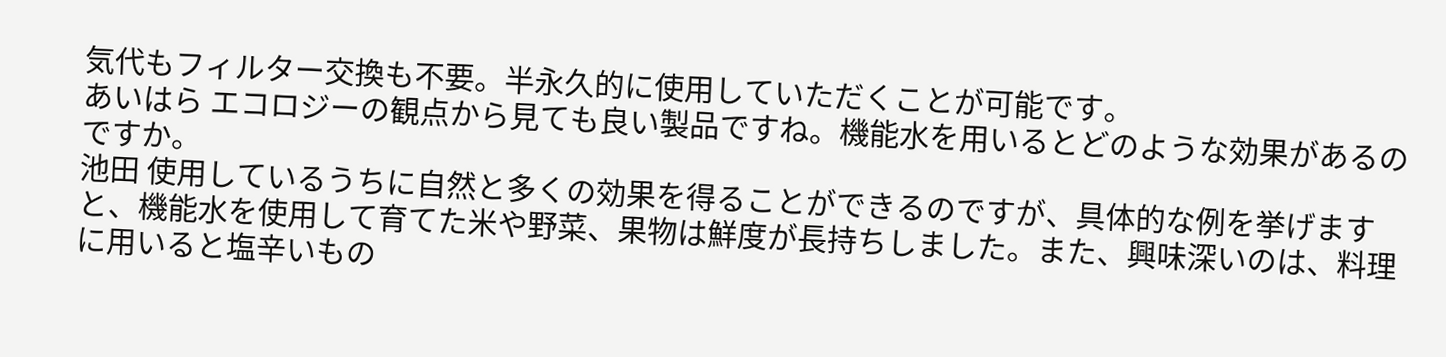気代もフィルター交換も不要。半永久的に使用していただくことが可能です。
あいはら エコロジーの観点から見ても良い製品ですね。機能水を用いるとどのような効果があるのですか。
池田 使用しているうちに自然と多くの効果を得ることができるのですが、具体的な例を挙げますと、機能水を使用して育てた米や野菜、果物は鮮度が長持ちしました。また、興味深いのは、料理に用いると塩辛いもの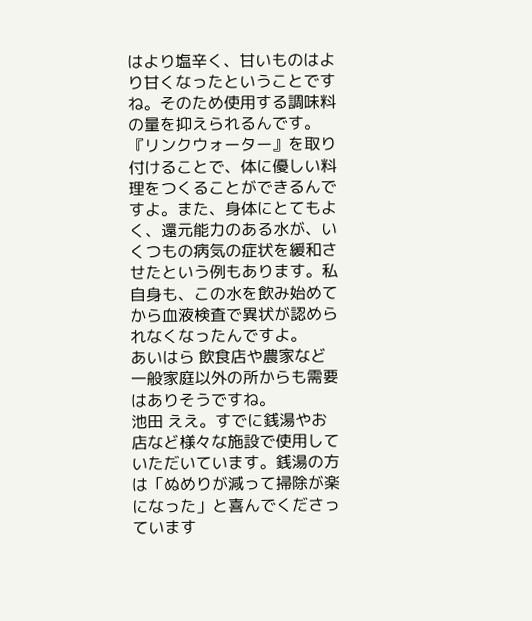はより塩辛く、甘いものはより甘くなったということですね。そのため使用する調味料の量を抑えられるんです。『リンクウォーター』を取り付けることで、体に優しい料理をつくることができるんですよ。また、身体にとてもよく、還元能力のある水が、いくつもの病気の症状を緩和させたという例もあります。私自身も、この水を飲み始めてから血液検査で異状が認められなくなったんですよ。
あいはら 飲食店や農家など一般家庭以外の所からも需要はありそうですね。
池田 ええ。すでに銭湯やお店など様々な施設で使用していただいています。銭湯の方は「ぬめりが減って掃除が楽になった」と喜んでくださっています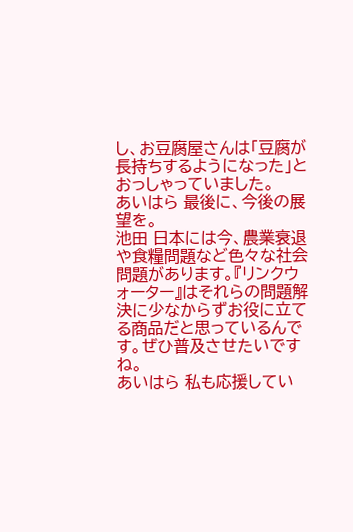し、お豆腐屋さんは「豆腐が長持ちするようになった」とおっしゃっていました。
あいはら 最後に、今後の展望を。
池田 日本には今、農業衰退や食糧問題など色々な社会問題があります。『リンクウォーター』はそれらの問題解決に少なからずお役に立てる商品だと思っているんです。ぜひ普及させたいですね。
あいはら 私も応援してい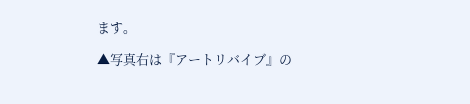ます。

▲写真右は『アートリバイブ』の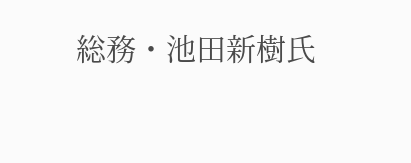総務・池田新樹氏